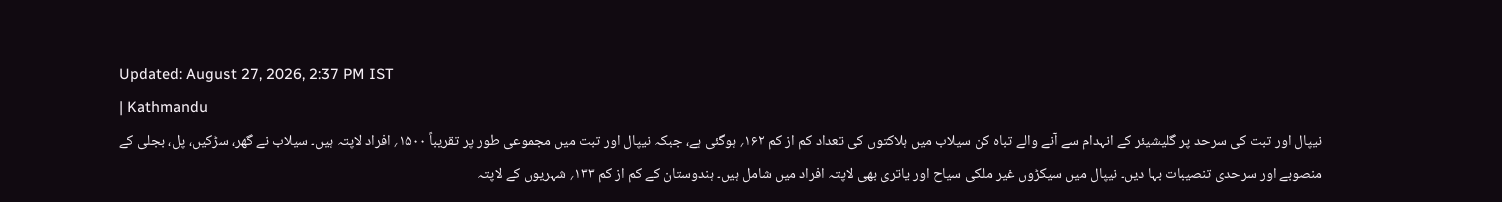Updated: August 27, 2026, 2:37 PM IST
| Kathmandu
نیپال اور تبت کی سرحد پر گلیشیئر کے انہدام سے آنے والے تباہ کن سیلاب میں ہلاکتوں کی تعداد کم از کم ۱۶۲؍ ہوگئی ہے، جبکہ نیپال اور تبت میں مجموعی طور پر تقریباً ۱۵۰۰؍ افراد لاپتہ ہیں۔ سیلاب نے گھر، سڑکیں، پل، بجلی کے منصوبے اور سرحدی تنصیبات بہا دیں۔ نیپال میں سیکڑوں غیر ملکی سیاح اور یاتری بھی لاپتہ افراد میں شامل ہیں۔ ہندوستان کے کم از کم ۱۳۳؍ شہریوں کے لاپتہ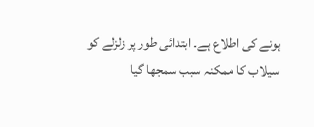ہونے کی اطلاع ہے۔ ابتدائی طور پر زلزلے کو سیلاب کا ممکنہ سبب سمجھا گیا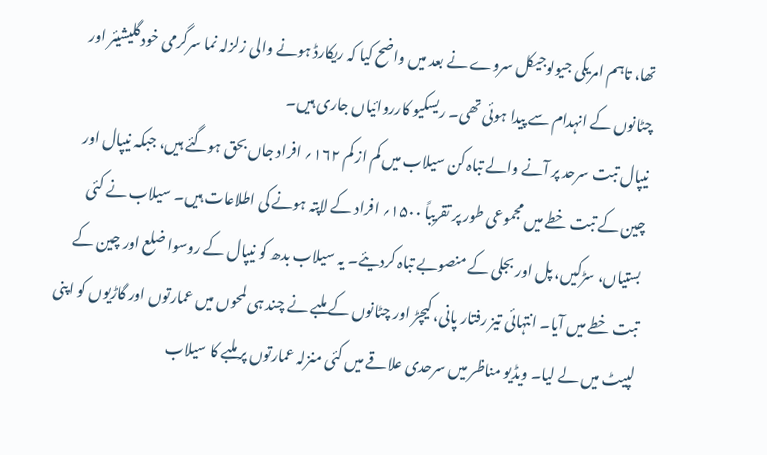تھا، تاہم امریکی جیولوجیکل سروے نے بعد میں واضح کیا کہ ریکارڈ ہونے والی زلزلہ نما سرگرمی خود گلیشیئر اور چٹانوں کے انہدام سے پیدا ہوئی تھی۔ ریسکیو کارروائیاں جاری ہیں۔
نیپال تبت سرحد پر آنے والے تباہ کن سیلاب میں کم از کم ۱۶۲؍ افراد جاں بحق ہوگئے ہیں، جبکہ نیپال اور چین کے تبت خطے میں مجموعی طور پر تقریباً ۱۵۰۰؍ افراد کے لاپتہ ہونے کی اطلاعات ہیں۔ سیلاب نے کئی بستیاں، سڑکیں، پل اور بجلی کے منصوبے تباہ کردیئے۔ یہ سیلاب بدھ کو نیپال کے روسوا ضلع اور چین کے تبت خطے میں آیا۔ انتہائی تیز رفتار پانی، کیچڑ اور چٹانوں کے ملبے نے چند ہی لمحوں میں عمارتوں اور گاڑیوں کو اپنی لپیٹ میں لے لیا۔ ویڈیو مناظر میں سرحدی علاقے میں کئی منزلہ عمارتوں پر ملبے کا سیلاب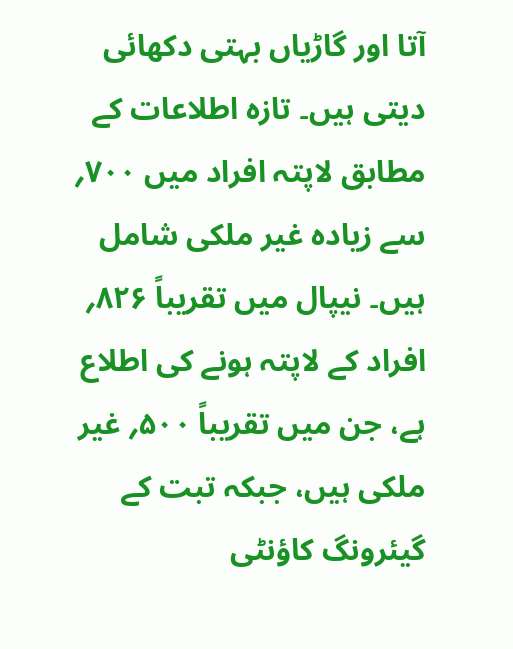آتا اور گاڑیاں بہتی دکھائی دیتی ہیں۔ تازہ اطلاعات کے مطابق لاپتہ افراد میں ۷۰۰؍ سے زیادہ غیر ملکی شامل ہیں۔ نیپال میں تقریباً ۸۲۶؍ افراد کے لاپتہ ہونے کی اطلاع ہے، جن میں تقریباً ۵۰۰؍ غیر ملکی ہیں، جبکہ تبت کے گیئرونگ کاؤنٹی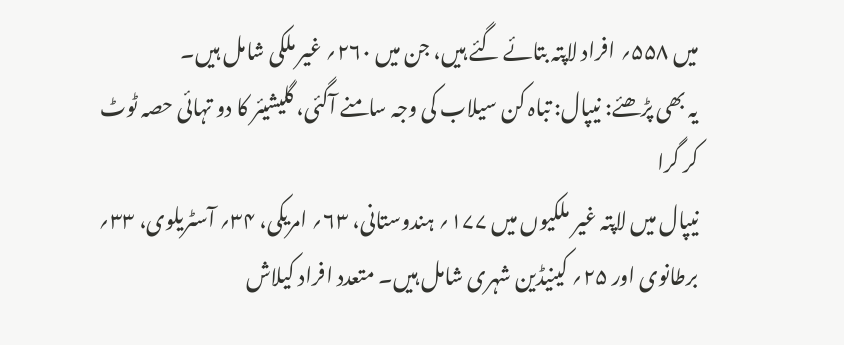میں ۵۵۸؍ افراد لاپتہ بتائے گئے ہیں، جن میں ۲۶۰؍ غیر ملکی شامل ہیں۔
یہ بھی پڑھئے: نیپال: تباہ کن سیلاب کی وجہ سامنے آگئی، گلیشیئر کا دو تہائی حصہ ٹوٹ کر گرا
نیپال میں لاپتہ غیر ملکیوں میں ۱۷۷؍ ہندوستانی، ۶۳؍ امریکی، ۳۴؍ آسٹریلوی، ۳۳؍ برطانوی اور ۲۵؍ کینیڈین شہری شامل ہیں۔ متعدد افراد کیلاش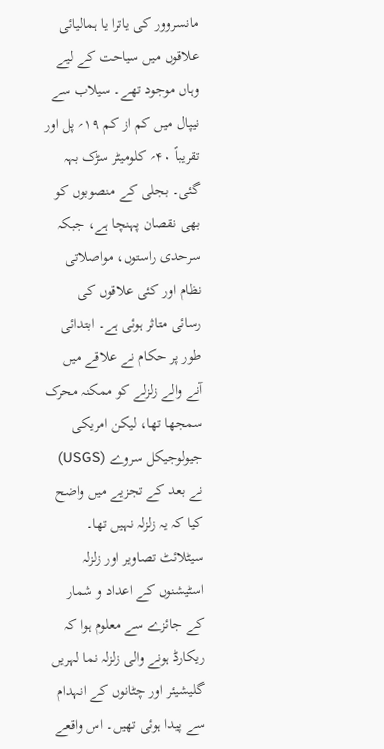مانسروور کی یاترا یا ہمالیائی علاقوں میں سیاحت کے لیے وہاں موجود تھے۔ سیلاب سے نیپال میں کم از کم ۱۹؍ پل اور تقریباً ۴۰؍ کلومیٹر سڑک بہہ گئی۔ بجلی کے منصوبوں کو بھی نقصان پہنچا ہے، جبکہ سرحدی راستوں، مواصلاتی نظام اور کئی علاقوں کی رسائی متاثر ہوئی ہے۔ ابتدائی طور پر حکام نے علاقے میں آنے والے زلزلے کو ممکنہ محرک سمجھا تھا، لیکن امریکی جیولوجیکل سروے (USGS) نے بعد کے تجزیے میں واضح کیا کہ یہ زلزلہ نہیں تھا۔ سیٹلائٹ تصاویر اور زلزلہ اسٹیشنوں کے اعداد و شمار کے جائزے سے معلوم ہوا کہ ریکارڈ ہونے والی زلزلہ نما لہریں گلیشیئر اور چٹانوں کے انہدام سے پیدا ہوئی تھیں۔ اس واقعے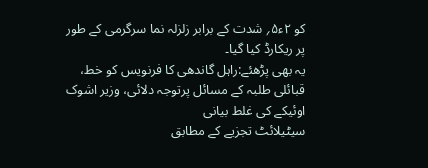کو ۲ء۵؍ شدت کے برابر زلزلہ نما سرگرمی کے طور پر ریکارڈ کیا گیا۔
یہ بھی پڑھئے:راہل گاندھی کا فرنویس کو خط، قبائلی طلبہ کے مسائل پرتوجہ دلائی، وزیر اشوک اوئیکے کی غلط بیانی
سیٹیلائٹ تجزیے کے مطابق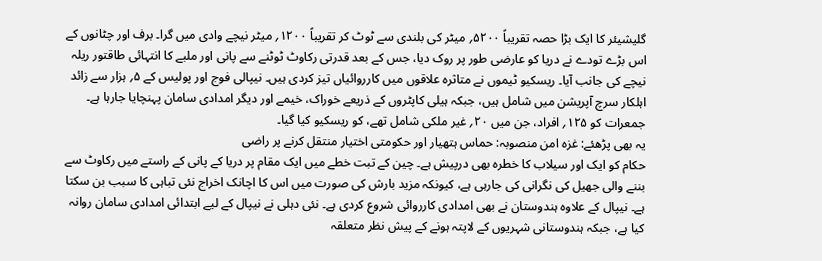گلیشیئر کا ایک بڑا حصہ تقریباً ۵۲۰۰؍ میٹر کی بلندی سے ٹوٹ کر تقریباً ۱۲۰۰؍ میٹر نیچے وادی میں گرا۔ برف اور چٹانوں کے اس بڑے تودے نے دریا کو عارضی طور پر روک دیا، جس کے بعد قدرتی رکاوٹ ٹوٹنے سے پانی اور ملبے کا انتہائی طاقتور ریلہ نیچے کی جانب آیا۔ ریسکیو ٹیموں نے متاثرہ علاقوں میں کارروائیاں تیز کردی ہیں۔ نیپالی فوج اور پولیس کے ۵؍ ہزار سے زائد اہلکار سرچ آپریشن میں شامل ہیں، جبکہ ہیلی کاپٹروں کے ذریعے خوراک، خیمے اور دیگر امدادی سامان پہنچایا جارہا ہے۔ جمعرات کو ۱۲۵؍ افراد، جن میں ۲۰؍ غیر ملکی شامل تھے، کو ریسکیو کیا گیا۔
یہ بھی پڑھئے: غزہ امن منصوبہ: حماس ہتھیار اور حکومتی اختیار منتقل کرنے پر راضی
حکام کو ایک اور سیلاب کا خطرہ بھی درپیش ہے۔ چین کے تبت خطے میں ایک مقام پر دریا کے پانی کے راستے میں رکاوٹ سے بننے والی جھیل کی نگرانی کی جارہی ہے، کیونکہ مزید بارش کی صورت میں اس کا اچانک اخراج نئی تباہی کا سبب بن سکتا ہے۔ نیپال کے علاوہ ہندوستان نے بھی امدادی کارروائی شروع کردی ہے۔ نئی دہلی نے نیپال کے لیے ابتدائی امدادی سامان روانہ کیا ہے، جبکہ ہندوستانی شہریوں کے لاپتہ ہونے کے پیش نظر متعلقہ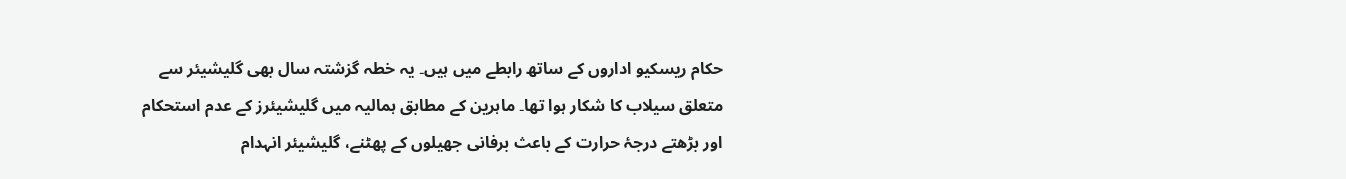حکام ریسکیو اداروں کے ساتھ رابطے میں ہیں۔ یہ خطہ گزشتہ سال بھی گلیشیئر سے متعلق سیلاب کا شکار ہوا تھا۔ ماہرین کے مطابق ہمالیہ میں گلیشیئرز کے عدم استحکام اور بڑھتے درجۂ حرارت کے باعث برفانی جھیلوں کے پھٹنے، گلیشیئر انہدام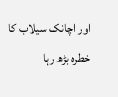اور اچانک سیلاب کا خطرہ بڑھ رہا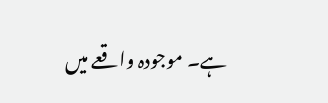ہے۔ موجودہ واقعے میں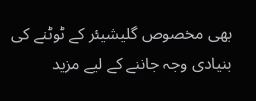بھی مخصوص گلیشیئر کے ٹوٹنے کی بنیادی وجہ جاننے کے لیے مزید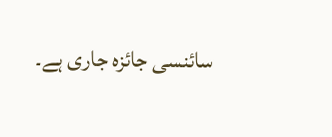سائنسی جائزہ جاری ہے۔